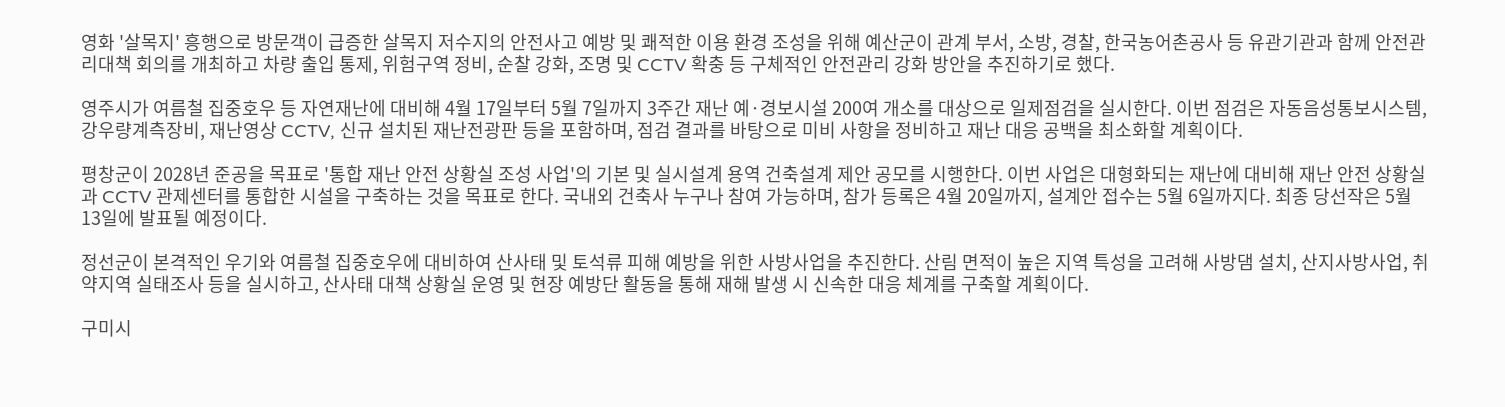영화 '살목지' 흥행으로 방문객이 급증한 살목지 저수지의 안전사고 예방 및 쾌적한 이용 환경 조성을 위해 예산군이 관계 부서, 소방, 경찰, 한국농어촌공사 등 유관기관과 함께 안전관리대책 회의를 개최하고 차량 출입 통제, 위험구역 정비, 순찰 강화, 조명 및 CCTV 확충 등 구체적인 안전관리 강화 방안을 추진하기로 했다.

영주시가 여름철 집중호우 등 자연재난에 대비해 4월 17일부터 5월 7일까지 3주간 재난 예·경보시설 200여 개소를 대상으로 일제점검을 실시한다. 이번 점검은 자동음성통보시스템, 강우량계측장비, 재난영상 CCTV, 신규 설치된 재난전광판 등을 포함하며, 점검 결과를 바탕으로 미비 사항을 정비하고 재난 대응 공백을 최소화할 계획이다.

평창군이 2028년 준공을 목표로 '통합 재난 안전 상황실 조성 사업'의 기본 및 실시설계 용역 건축설계 제안 공모를 시행한다. 이번 사업은 대형화되는 재난에 대비해 재난 안전 상황실과 CCTV 관제센터를 통합한 시설을 구축하는 것을 목표로 한다. 국내외 건축사 누구나 참여 가능하며, 참가 등록은 4월 20일까지, 설계안 접수는 5월 6일까지다. 최종 당선작은 5월 13일에 발표될 예정이다.

정선군이 본격적인 우기와 여름철 집중호우에 대비하여 산사태 및 토석류 피해 예방을 위한 사방사업을 추진한다. 산림 면적이 높은 지역 특성을 고려해 사방댐 설치, 산지사방사업, 취약지역 실태조사 등을 실시하고, 산사태 대책 상황실 운영 및 현장 예방단 활동을 통해 재해 발생 시 신속한 대응 체계를 구축할 계획이다.

구미시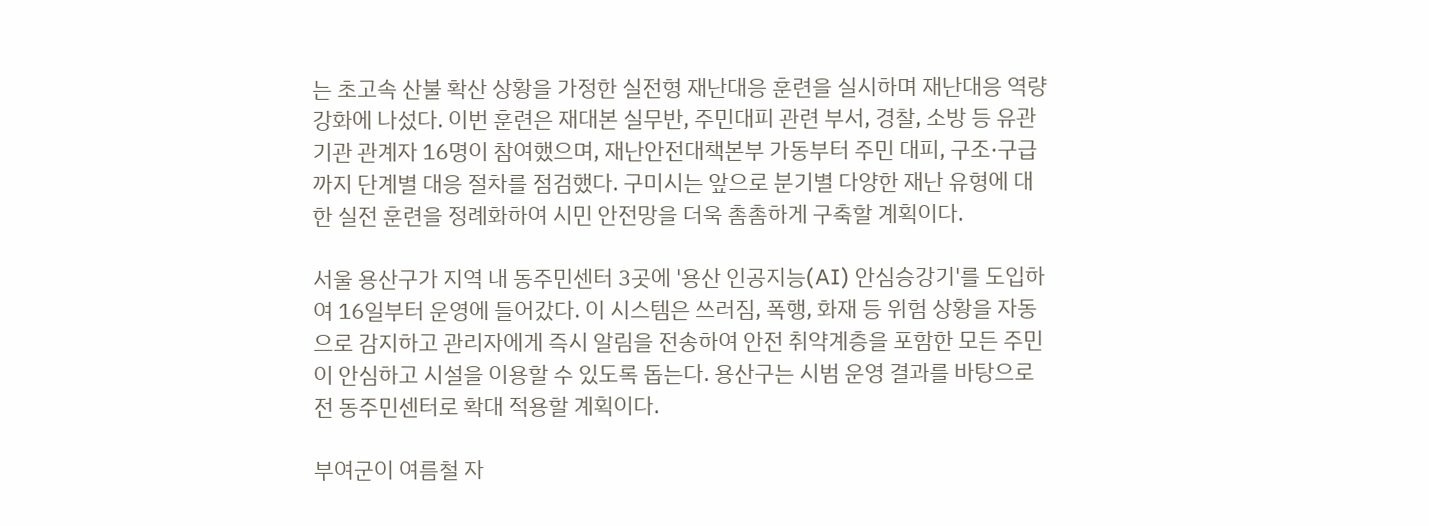는 초고속 산불 확산 상황을 가정한 실전형 재난대응 훈련을 실시하며 재난대응 역량 강화에 나섰다. 이번 훈련은 재대본 실무반, 주민대피 관련 부서, 경찰, 소방 등 유관기관 관계자 16명이 참여했으며, 재난안전대책본부 가동부터 주민 대피, 구조·구급까지 단계별 대응 절차를 점검했다. 구미시는 앞으로 분기별 다양한 재난 유형에 대한 실전 훈련을 정례화하여 시민 안전망을 더욱 촘촘하게 구축할 계획이다.

서울 용산구가 지역 내 동주민센터 3곳에 '용산 인공지능(AI) 안심승강기'를 도입하여 16일부터 운영에 들어갔다. 이 시스템은 쓰러짐, 폭행, 화재 등 위험 상황을 자동으로 감지하고 관리자에게 즉시 알림을 전송하여 안전 취약계층을 포함한 모든 주민이 안심하고 시설을 이용할 수 있도록 돕는다. 용산구는 시범 운영 결과를 바탕으로 전 동주민센터로 확대 적용할 계획이다.

부여군이 여름철 자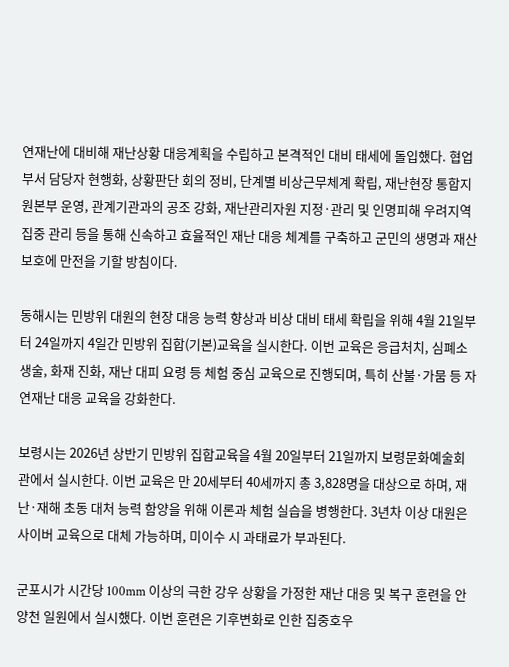연재난에 대비해 재난상황 대응계획을 수립하고 본격적인 대비 태세에 돌입했다. 협업부서 담당자 현행화, 상황판단 회의 정비, 단계별 비상근무체계 확립, 재난현장 통합지원본부 운영, 관계기관과의 공조 강화, 재난관리자원 지정·관리 및 인명피해 우려지역 집중 관리 등을 통해 신속하고 효율적인 재난 대응 체계를 구축하고 군민의 생명과 재산 보호에 만전을 기할 방침이다.

동해시는 민방위 대원의 현장 대응 능력 향상과 비상 대비 태세 확립을 위해 4월 21일부터 24일까지 4일간 민방위 집합(기본)교육을 실시한다. 이번 교육은 응급처치, 심폐소생술, 화재 진화, 재난 대피 요령 등 체험 중심 교육으로 진행되며, 특히 산불·가뭄 등 자연재난 대응 교육을 강화한다.

보령시는 2026년 상반기 민방위 집합교육을 4월 20일부터 21일까지 보령문화예술회관에서 실시한다. 이번 교육은 만 20세부터 40세까지 총 3,828명을 대상으로 하며, 재난·재해 초동 대처 능력 함양을 위해 이론과 체험 실습을 병행한다. 3년차 이상 대원은 사이버 교육으로 대체 가능하며, 미이수 시 과태료가 부과된다.

군포시가 시간당 100mm 이상의 극한 강우 상황을 가정한 재난 대응 및 복구 훈련을 안양천 일원에서 실시했다. 이번 훈련은 기후변화로 인한 집중호우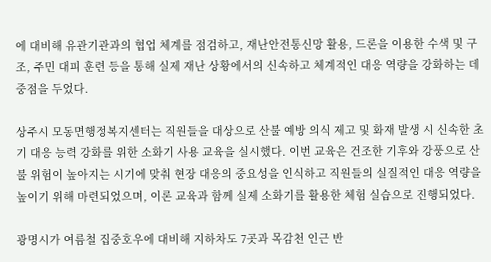에 대비해 유관기관과의 협업 체계를 점검하고, 재난안전통신망 활용, 드론을 이용한 수색 및 구조, 주민 대피 훈련 등을 통해 실제 재난 상황에서의 신속하고 체계적인 대응 역량을 강화하는 데 중점을 두었다.

상주시 모동면행정복지센터는 직원들을 대상으로 산불 예방 의식 제고 및 화재 발생 시 신속한 초기 대응 능력 강화를 위한 소화기 사용 교육을 실시했다. 이번 교육은 건조한 기후와 강풍으로 산불 위험이 높아지는 시기에 맞춰 현장 대응의 중요성을 인식하고 직원들의 실질적인 대응 역량을 높이기 위해 마련되었으며, 이론 교육과 함께 실제 소화기를 활용한 체험 실습으로 진행되었다.

광명시가 여름철 집중호우에 대비해 지하차도 7곳과 목감천 인근 반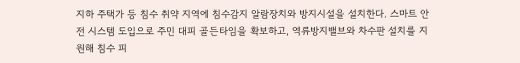지하 주택가 등 침수 취약 지역에 침수감지 알람장치와 방지시설을 설치한다. 스마트 안전 시스템 도입으로 주민 대피 골든타임을 확보하고, 역류방지밸브와 차수판 설치를 지원해 침수 피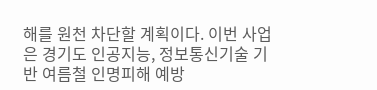해를 원천 차단할 계획이다. 이번 사업은 경기도 인공지능, 정보통신기술 기반 여름철 인명피해 예방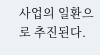사업의 일환으로 추진된다.